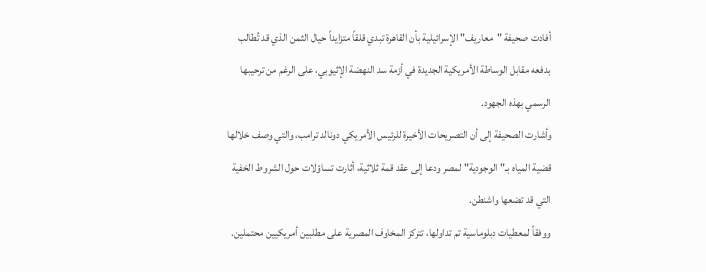أفادت صحيفة "معاريف" الإسرائيلية بأن القاهرة تبدي قلقاً متزايداً حيال الثمن الذي قد تُطالب بدفعه مقابل الوساطة الأمريكية الجديدة في أزمة سد النهضة الإثيوبي، على الرغم من ترحيبها الرسمي بهذه الجهود.
وأشارت الصحيفة إلى أن التصريحات الأخيرة للرئيس الأمريكي دونالد ترامب، والتي وصف خلالها قضية المياه بـ"الوجودية" لمصر ودعا إلى عقد قمة ثلاثية، أثارت تساؤلات حول الشروط الخفية التي قد تضعها واشنطن.
ووفقاً لمعطيات دبلوماسية تم تداولها، تتركز المخاوف المصرية على مطلبين أمريكيين محتملين.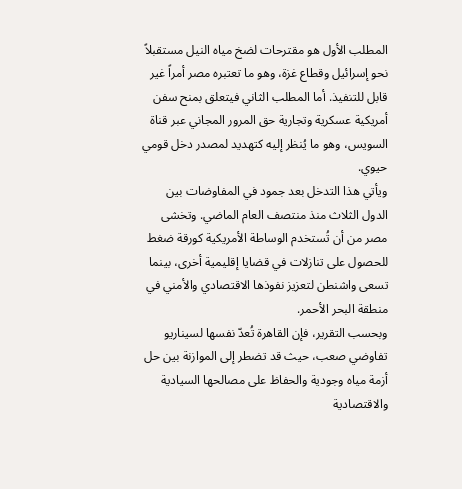المطلب الأول هو مقترحات لضخ مياه النيل مستقبلاً نحو إسرائيل وقطاع غزة، وهو ما تعتبره مصر أمراً غير قابل للتنفيذ. أما المطلب الثاني فيتعلق بمنح سفن أمريكية عسكرية وتجارية حق المرور المجاني عبر قناة السويس، وهو ما يُنظر إليه كتهديد لمصدر دخل قومي حيوي.
ويأتي هذا التدخل بعد جمود في المفاوضات بين الدول الثلاث منذ منتصف العام الماضي. وتخشى مصر من أن تُستخدم الوساطة الأمريكية كورقة ضغط للحصول على تنازلات في قضايا إقليمية أخرى، بينما تسعى واشنطن لتعزيز نفوذها الاقتصادي والأمني في منطقة البحر الأحمر.
وبحسب التقرير، فإن القاهرة تُعدّ نفسها لسيناريو تفاوضي صعب، حيث قد تضطر إلى الموازنة بين حل أزمة مياه وجودية والحفاظ على مصالحها السيادية والاقتصادية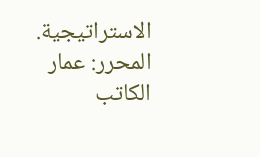الاستراتيجية.
المحرر: عمار الكاتب